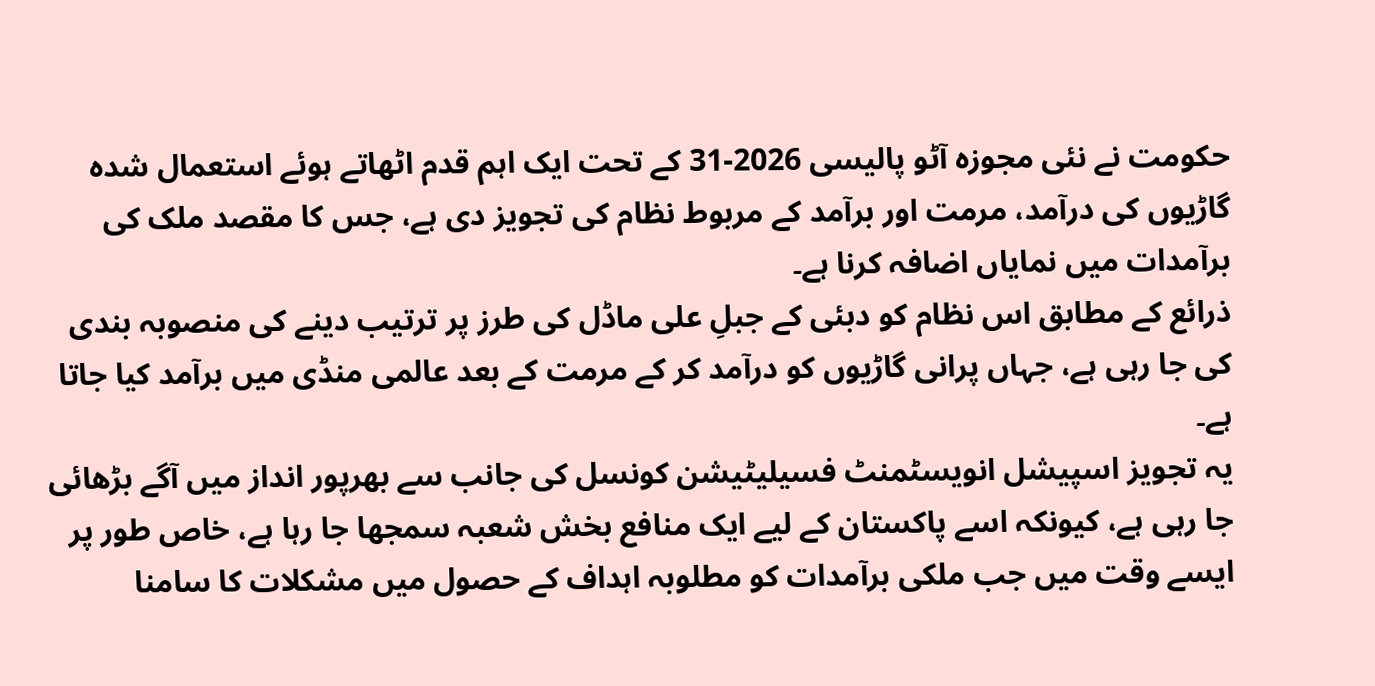حکومت نے نئی مجوزہ آٹو پالیسی 2026-31 کے تحت ایک اہم قدم اٹھاتے ہوئے استعمال شدہ گاڑیوں کی درآمد، مرمت اور برآمد کے مربوط نظام کی تجویز دی ہے، جس کا مقصد ملک کی برآمدات میں نمایاں اضافہ کرنا ہے۔
ذرائع کے مطابق اس نظام کو دبئی کے جبلِ علی ماڈل کی طرز پر ترتیب دینے کی منصوبہ بندی کی جا رہی ہے، جہاں پرانی گاڑیوں کو درآمد کر کے مرمت کے بعد عالمی منڈی میں برآمد کیا جاتا ہے۔
یہ تجویز اسپیشل انویسٹمنٹ فسیلیٹیشن کونسل کی جانب سے بھرپور انداز میں آگے بڑھائی جا رہی ہے، کیونکہ اسے پاکستان کے لیے ایک منافع بخش شعبہ سمجھا جا رہا ہے، خاص طور پر ایسے وقت میں جب ملکی برآمدات کو مطلوبہ اہداف کے حصول میں مشکلات کا سامنا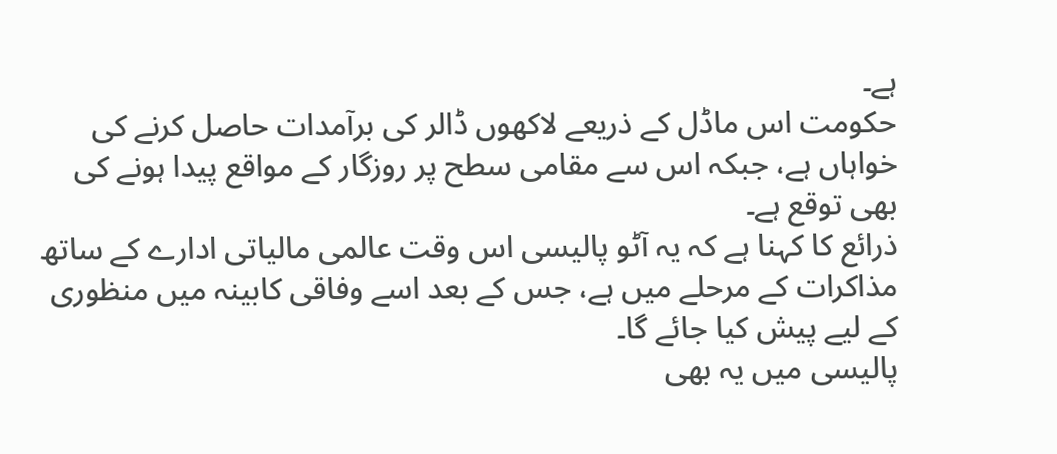ہے۔
حکومت اس ماڈل کے ذریعے لاکھوں ڈالر کی برآمدات حاصل کرنے کی خواہاں ہے، جبکہ اس سے مقامی سطح پر روزگار کے مواقع پیدا ہونے کی بھی توقع ہے۔
ذرائع کا کہنا ہے کہ یہ آٹو پالیسی اس وقت عالمی مالیاتی ادارے کے ساتھ مذاکرات کے مرحلے میں ہے، جس کے بعد اسے وفاقی کابینہ میں منظوری کے لیے پیش کیا جائے گا۔
پالیسی میں یہ بھی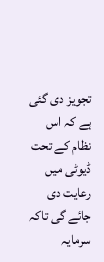تجویز دی گئی ہے کہ اس نظام کے تحت ڈیوٹی میں رعایت دی جائے گی تاکہ سرمایہ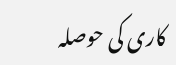کاری کی حوصلہ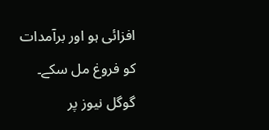افزائی ہو اور برآمدات کو فروغ مل سکے۔
گوگل نیوز پر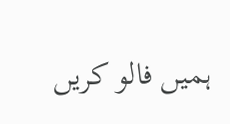ہمیں فالو کریں